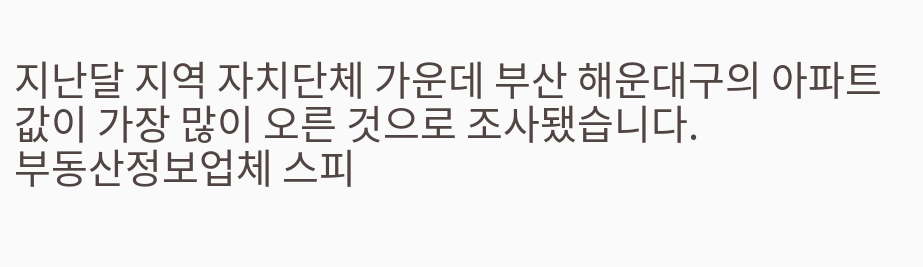지난달 지역 자치단체 가운데 부산 해운대구의 아파트값이 가장 많이 오른 것으로 조사됐습니다.
부동산정보업체 스피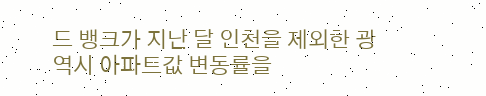드 뱅크가 지난 달 인천을 제외한 광역시 아파트값 변동률을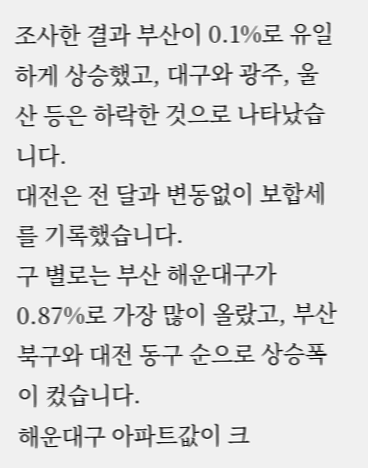조사한 결과 부산이 0.1%로 유일하게 상승했고, 대구와 광주, 울산 등은 하락한 것으로 나타났습니다.
대전은 전 달과 변동없이 보합세를 기록했습니다.
구 별로는 부산 해운대구가 0.87%로 가장 많이 올랐고, 부산 북구와 대전 동구 순으로 상승폭이 컸습니다.
해운대구 아파트값이 크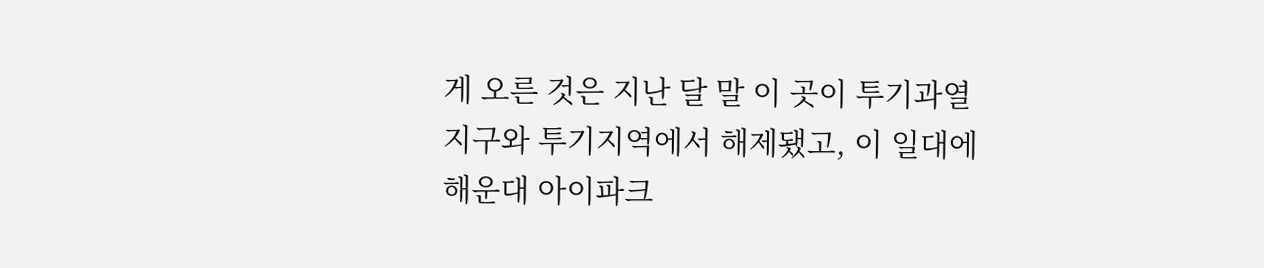게 오른 것은 지난 달 말 이 곳이 투기과열지구와 투기지역에서 해제됐고, 이 일대에 해운대 아이파크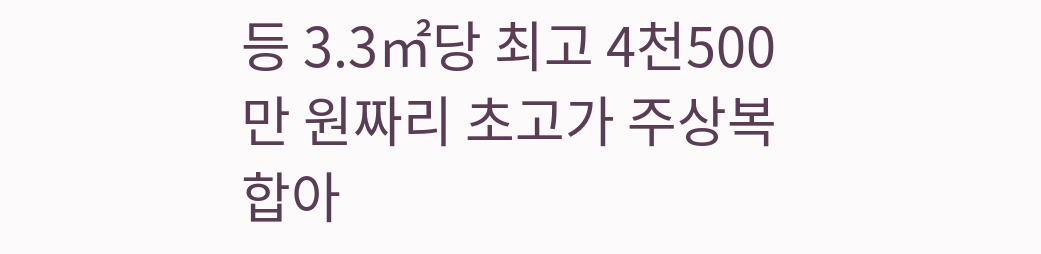등 3.3㎡당 최고 4천500만 원짜리 초고가 주상복합아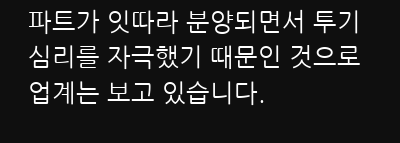파트가 잇따라 분양되면서 투기 심리를 자극했기 때문인 것으로 업계는 보고 있습니다.